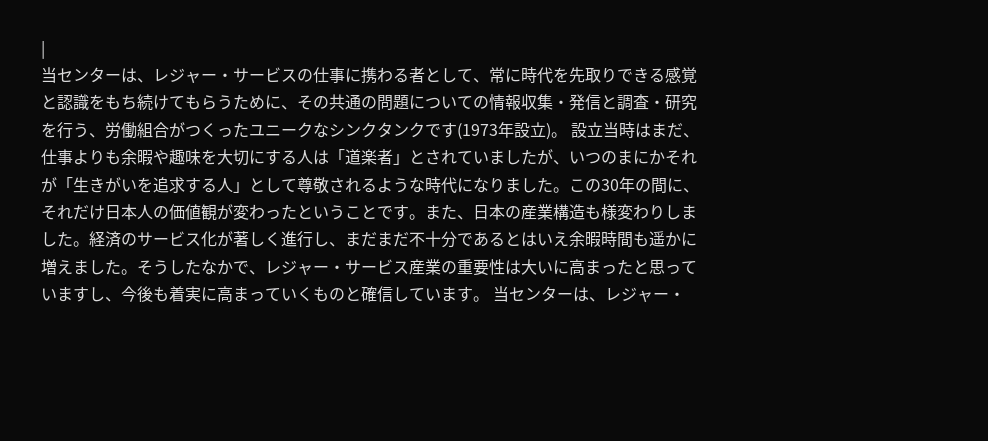|
当センターは、レジャー・サービスの仕事に携わる者として、常に時代を先取りできる感覚と認識をもち続けてもらうために、その共通の問題についての情報収集・発信と調査・研究を行う、労働組合がつくったユニークなシンクタンクです(1973年設立)。 設立当時はまだ、仕事よりも余暇や趣味を大切にする人は「道楽者」とされていましたが、いつのまにかそれが「生きがいを追求する人」として尊敬されるような時代になりました。この30年の間に、それだけ日本人の価値観が変わったということです。また、日本の産業構造も様変わりしました。経済のサービス化が著しく進行し、まだまだ不十分であるとはいえ余暇時間も遥かに増えました。そうしたなかで、レジャー・サービス産業の重要性は大いに高まったと思っていますし、今後も着実に高まっていくものと確信しています。 当センターは、レジャー・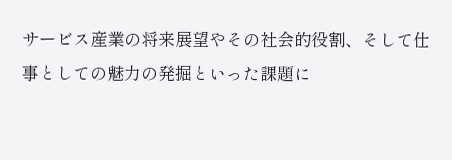サービス産業の将来展望やその社会的役割、そして仕事としての魅力の発掘といった課題に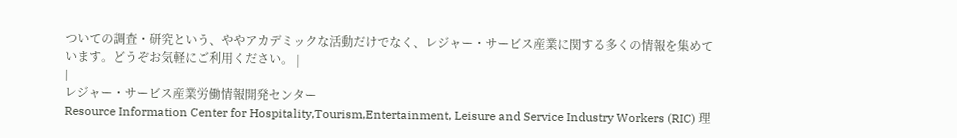ついての調査・研究という、ややアカデミックな活動だけでなく、レジャー・サービス産業に関する多くの情報を集めています。どうぞお気軽にご利用ください。 |
|
レジャー・サービス産業労働情報開発センター
Resource Information Center for Hospitality,Tourism,Entertainment, Leisure and Service Industry Workers (RIC) 理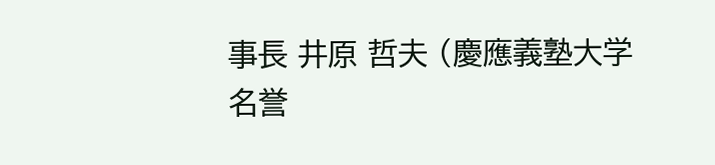事長 井原 哲夫 (慶應義塾大学名誉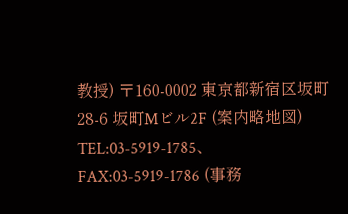教授) 〒160-0002 東京都新宿区坂町28-6 坂町Mビル2F (案内略地図) TEL:03-5919-1785、FAX:03-5919-1786 (事務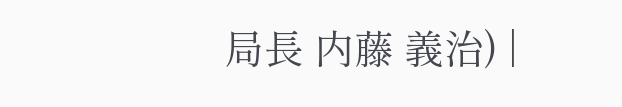局長 内藤 義治) |